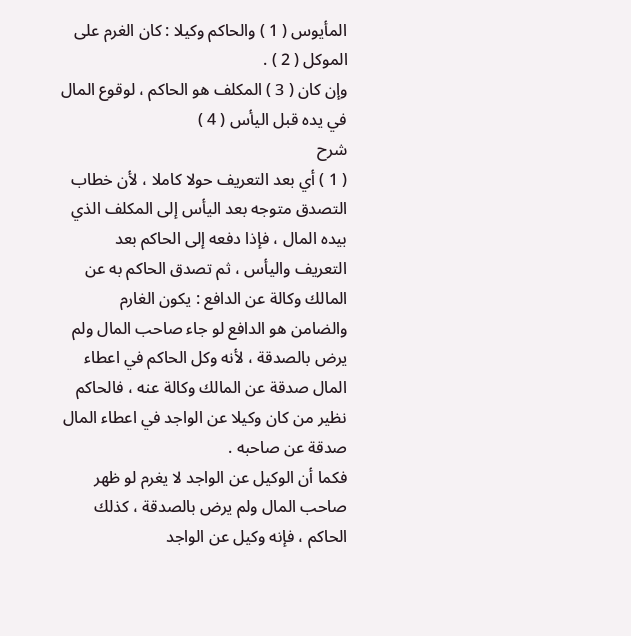المأيوس ( 1 ) والحاكم وكيلا : كان الغرم على الموكل ( 2 ) .
وإن كان ( 3 ) المكلف هو الحاكم ، لوقوع المال في يده قبل اليأس ( 4 )
شرح
( 1 ) أي بعد التعريف حولا كاملا ، لأن خطاب التصدق متوجه بعد اليأس إلى المكلف الذي بيده المال ، فإذا دفعه إلى الحاكم بعد التعريف واليأس ، ثم تصدق الحاكم به عن المالك وكالة عن الدافع : يكون الغارم والضامن هو الدافع لو جاء صاحب المال ولم يرض بالصدقة ، لأنه وكل الحاكم في اعطاء المال صدقة عن المالك وكالة عنه ، فالحاكم نظير من كان وكيلا عن الواجد في اعطاء المال صدقة عن صاحبه .
فكما أن الوكيل عن الواجد لا يغرم لو ظهر صاحب المال ولم يرض بالصدقة ، كذلك الحاكم ، فإنه وكيل عن الواجد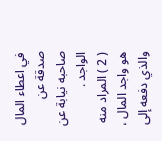في اعطاء المال صدقة عن صاحبه نيابة عن الواجد .
( 2 ) المراد منه هو واجد المال ، والذي دفعه إلى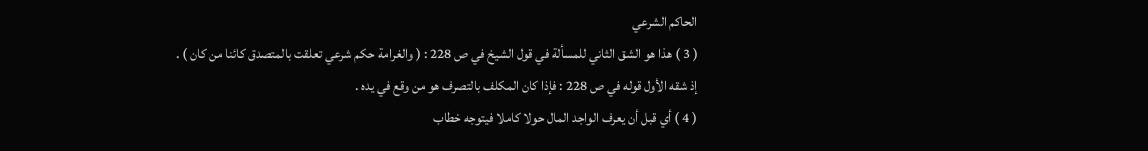الحاكم الشرعي
( 3 ) هذا هو الشق الثاني للمسألة في قول الشيخ في ص 228 : ( والغرامة حكم شرعي تعلقت بالمتصدق كائنا من كان ) .
إذ شقه الأول قوله في ص 228 : فإذا كان المكلف بالتصرف هو من وقع في يده .
( 4 ) أي قبل أن يعرف الواجد المال حولا كاملا فيتوجه خطاب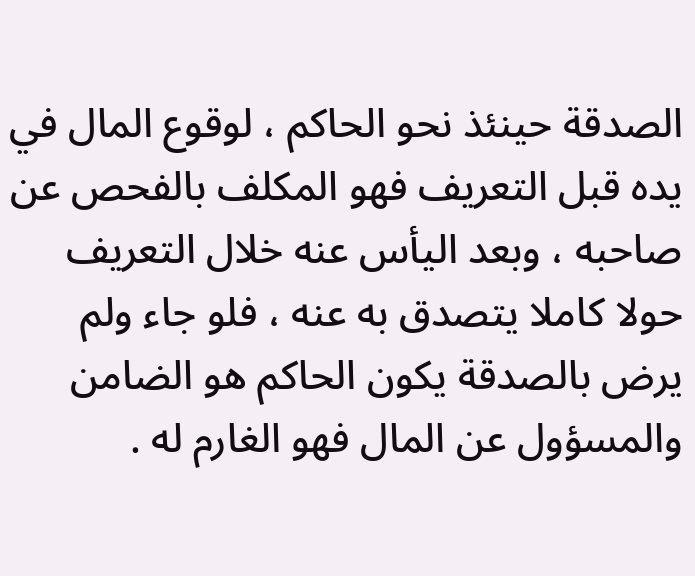الصدقة حينئذ نحو الحاكم ، لوقوع المال في يده قبل التعريف فهو المكلف بالفحص عن صاحبه ، وبعد اليأس عنه خلال التعريف حولا كاملا يتصدق به عنه ، فلو جاء ولم يرض بالصدقة يكون الحاكم هو الضامن والمسؤول عن المال فهو الغارم له .